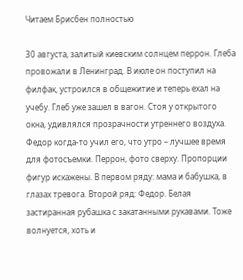Читаем Брисбен полностью

30 августа, залитый киевским солнцем перрон. Глеба провожали в Ленинград. В июле он поступил на филфак, устроился в общежитие и теперь ехал на учебу. Глеб уже зашел в вагон. Стоя у открытого окна, удивлялся прозрачности утреннего воздуха. Федор когда-то учил его, что утро – лучшее время для фотосъемки. Перрон, фото сверху. Пропорции фигур искажены. В первом ряду: мама и бабушка, в глазах тревога. Второй ряд: Федор. Белая застиранная рубашка с закатанными рукавами. Тоже волнуется, хоть и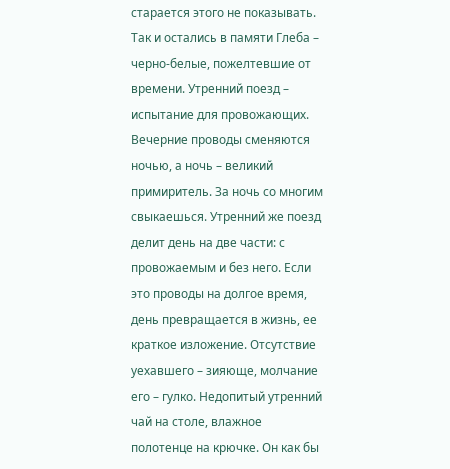старается этого не показывать. Так и остались в памяти Глеба – черно-белые, пожелтевшие от времени. Утренний поезд – испытание для провожающих. Вечерние проводы сменяются ночью, а ночь – великий примиритель. За ночь со многим свыкаешься. Утренний же поезд делит день на две части: с провожаемым и без него. Если это проводы на долгое время, день превращается в жизнь, ее краткое изложение. Отсутствие уехавшего – зияюще, молчание его – гулко. Недопитый утренний чай на столе, влажное полотенце на крючке. Он как бы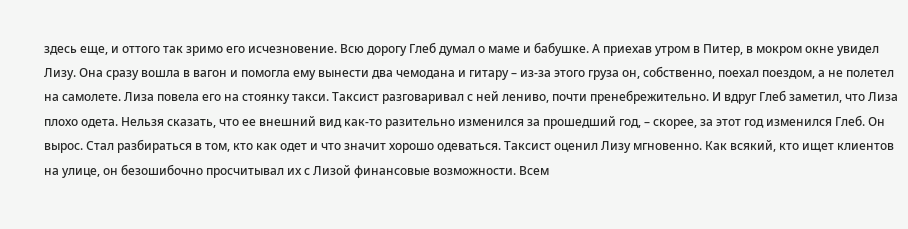здесь еще, и оттого так зримо его исчезновение. Всю дорогу Глеб думал о маме и бабушке. А приехав утром в Питер, в мокром окне увидел Лизу. Она сразу вошла в вагон и помогла ему вынести два чемодана и гитару – из-за этого груза он, собственно, поехал поездом, а не полетел на самолете. Лиза повела его на стоянку такси. Таксист разговаривал с ней лениво, почти пренебрежительно. И вдруг Глеб заметил, что Лиза плохо одета. Нельзя сказать, что ее внешний вид как-то разительно изменился за прошедший год, – скорее, за этот год изменился Глеб. Он вырос. Стал разбираться в том, кто как одет и что значит хорошо одеваться. Таксист оценил Лизу мгновенно. Как всякий, кто ищет клиентов на улице, он безошибочно просчитывал их с Лизой финансовые возможности. Всем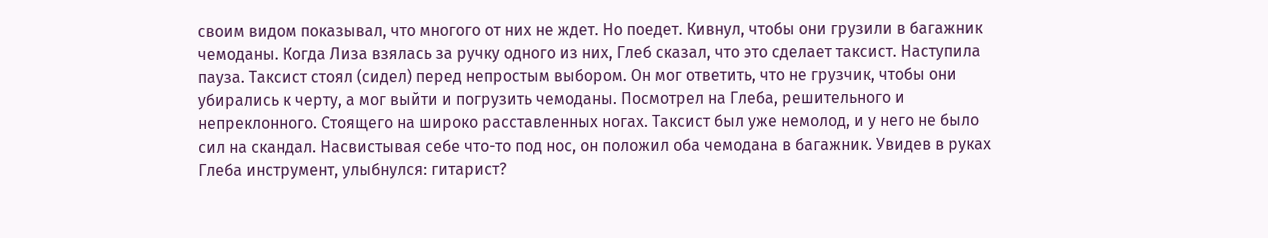своим видом показывал, что многого от них не ждет. Но поедет. Кивнул, чтобы они грузили в багажник чемоданы. Когда Лиза взялась за ручку одного из них, Глеб сказал, что это сделает таксист. Наступила пауза. Таксист стоял (сидел) перед непростым выбором. Он мог ответить, что не грузчик, чтобы они убирались к черту, а мог выйти и погрузить чемоданы. Посмотрел на Глеба, решительного и непреклонного. Стоящего на широко расставленных ногах. Таксист был уже немолод, и у него не было сил на скандал. Насвистывая себе что-то под нос, он положил оба чемодана в багажник. Увидев в руках Глеба инструмент, улыбнулся: гитарист?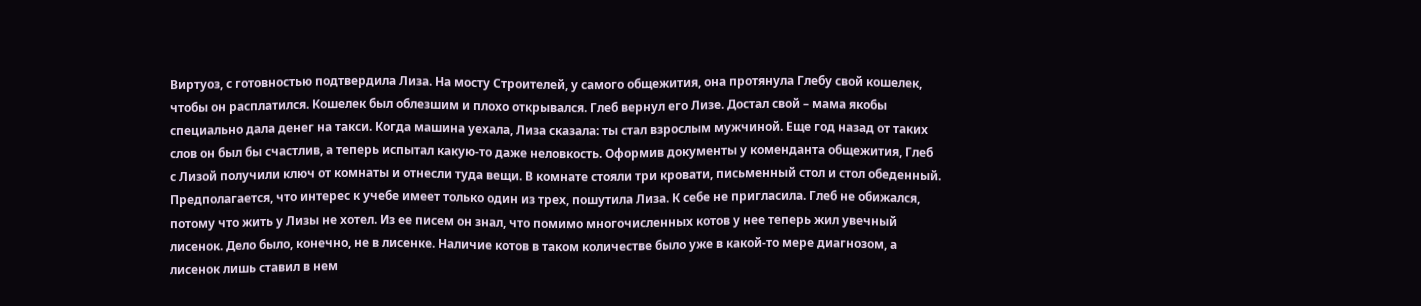Виртуоз, с готовностью подтвердила Лиза. На мосту Строителей, у самого общежития, она протянула Глебу свой кошелек, чтобы он расплатился. Кошелек был облезшим и плохо открывался. Глеб вернул его Лизе. Достал свой – мама якобы специально дала денег на такси. Когда машина уехала, Лиза сказала: ты стал взрослым мужчиной. Еще год назад от таких слов он был бы счастлив, а теперь испытал какую-то даже неловкость. Оформив документы у коменданта общежития, Глеб с Лизой получили ключ от комнаты и отнесли туда вещи. В комнате стояли три кровати, письменный стол и стол обеденный. Предполагается, что интерес к учебе имеет только один из трех, пошутила Лиза. К себе не пригласила. Глеб не обижался, потому что жить у Лизы не хотел. Из ее писем он знал, что помимо многочисленных котов у нее теперь жил увечный лисенок. Дело было, конечно, не в лисенке. Наличие котов в таком количестве было уже в какой-то мере диагнозом, а лисенок лишь ставил в нем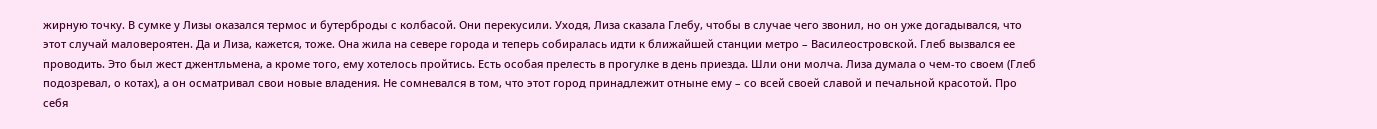жирную точку. В сумке у Лизы оказался термос и бутерброды с колбасой. Они перекусили. Уходя, Лиза сказала Глебу, чтобы в случае чего звонил, но он уже догадывался, что этот случай маловероятен. Да и Лиза, кажется, тоже. Она жила на севере города и теперь собиралась идти к ближайшей станции метро – Василеостровской. Глеб вызвался ее проводить. Это был жест джентльмена, а кроме того, ему хотелось пройтись. Есть особая прелесть в прогулке в день приезда. Шли они молча. Лиза думала о чем-то своем (Глеб подозревал, о котах), а он осматривал свои новые владения. Не сомневался в том, что этот город принадлежит отныне ему – со всей своей славой и печальной красотой. Про себя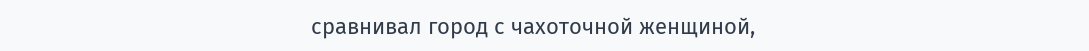сравнивал город с чахоточной женщиной,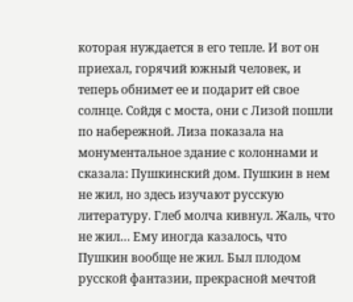которая нуждается в его тепле. И вот он приехал, горячий южный человек, и теперь обнимет ее и подарит ей свое солнце. Сойдя с моста, они с Лизой пошли по набережной. Лиза показала на монументальное здание с колоннами и сказала: Пушкинский дом. Пушкин в нем не жил, но здесь изучают русскую литературу. Глеб молча кивнул. Жаль, что не жил… Ему иногда казалось, что Пушкин вообще не жил. Был плодом русской фантазии, прекрасной мечтой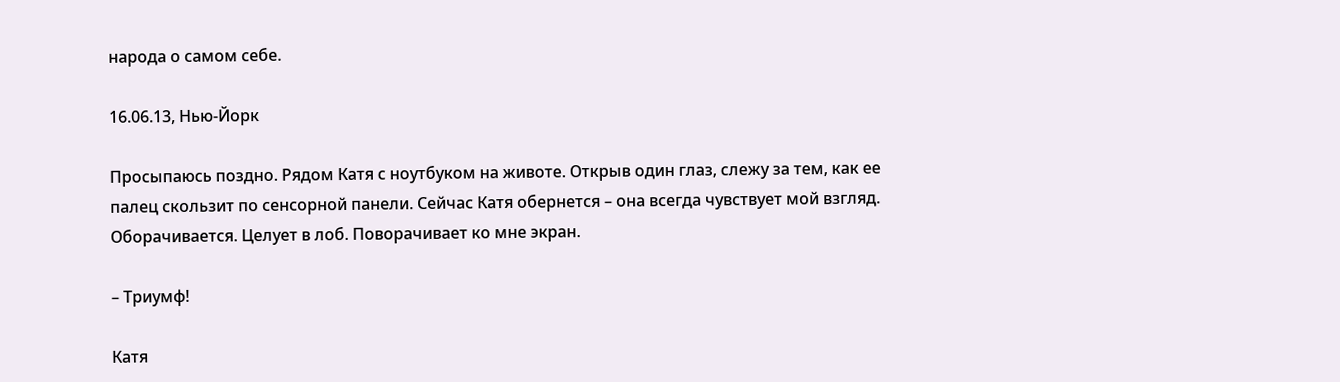народа о самом себе.

16.06.13, Нью-Йорк

Просыпаюсь поздно. Рядом Катя с ноутбуком на животе. Открыв один глаз, слежу за тем, как ее палец скользит по сенсорной панели. Сейчас Катя обернется – она всегда чувствует мой взгляд. Оборачивается. Целует в лоб. Поворачивает ко мне экран.

– Триумф!

Катя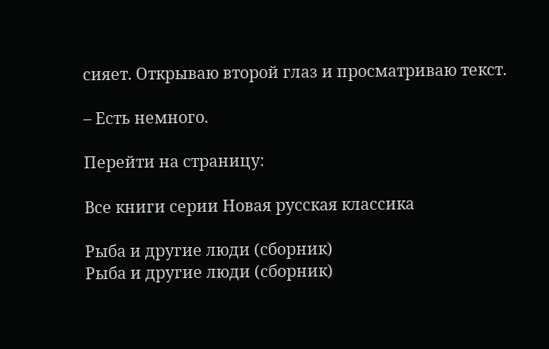сияет. Открываю второй глаз и просматриваю текст.

– Есть немного.

Перейти на страницу:

Все книги серии Новая русская классика

Рыба и другие люди (сборник)
Рыба и другие люди (сборник)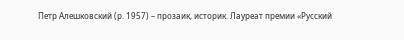Петр Алешковский (р. 1957) – прозаик, историк. Лауреат премии «Русский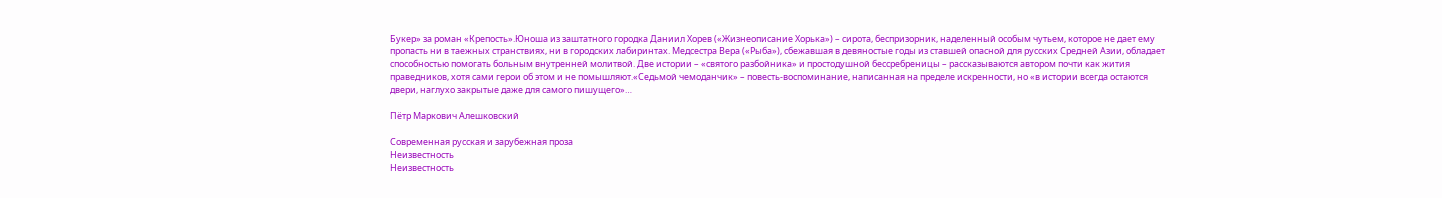Букер» за роман «Крепость».Юноша из заштатного городка Даниил Хорев («Жизнеописание Хорька») – сирота, беспризорник, наделенный особым чутьем, которое не дает ему пропасть ни в таежных странствиях, ни в городских лабиринтах. Медсестра Вера («Рыба»), сбежавшая в девяностые годы из ставшей опасной для русских Средней Азии, обладает способностью помогать больным внутренней молитвой. Две истории – «святого разбойника» и простодушной бессребреницы – рассказываются автором почти как жития праведников, хотя сами герои об этом и не помышляют.«Седьмой чемоданчик» – повесть-воспоминание, написанная на пределе искренности, но «в истории всегда остаются двери, наглухо закрытые даже для самого пишущего»…

Пётр Маркович Алешковский

Современная русская и зарубежная проза
Неизвестность
Неизвестность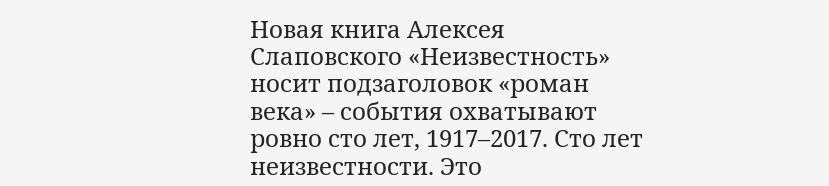Новая книга Алексея Слаповского «Неизвестность» носит подзаголовок «роман века» – события охватывают ровно сто лет, 1917–2017. Сто лет неизвестности. Это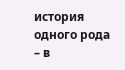история одного рода – в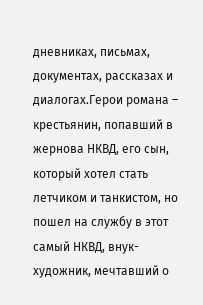дневниках, письмах, документах, рассказах и диалогах.Герои романа – крестьянин, попавший в жернова НКВД, его сын, который хотел стать летчиком и танкистом, но пошел на службу в этот самый НКВД, внук-художник, мечтавший о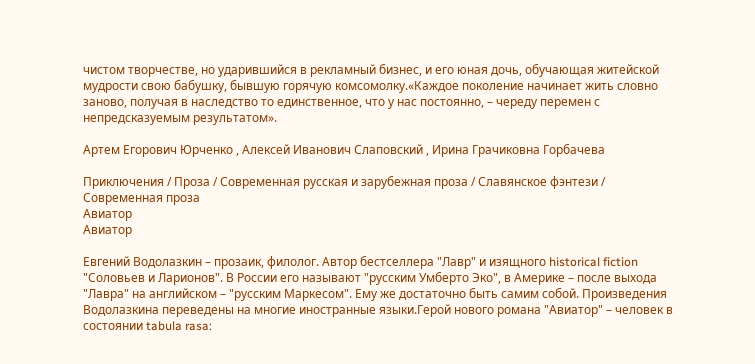чистом творчестве, но ударившийся в рекламный бизнес, и его юная дочь, обучающая житейской мудрости свою бабушку, бывшую горячую комсомолку.«Каждое поколение начинает жить словно заново, получая в наследство то единственное, что у нас постоянно, – череду перемен с непредсказуемым результатом».

Артем Егорович Юрченко , Алексей Иванович Слаповский , Ирина Грачиковна Горбачева

Приключения / Проза / Современная русская и зарубежная проза / Славянское фэнтези / Современная проза
Авиатор
Авиатор

Евгений Водолазкин – прозаик, филолог. Автор бестселлера "Лавр" и изящного historical fiction "Соловьев и Ларионов". В России его называют "русским Умберто Эко", в Америке – после выхода "Лавра" на английском – "русским Маркесом". Ему же достаточно быть самим собой. Произведения Водолазкина переведены на многие иностранные языки.Герой нового романа "Авиатор" – человек в состоянии tabula rasa: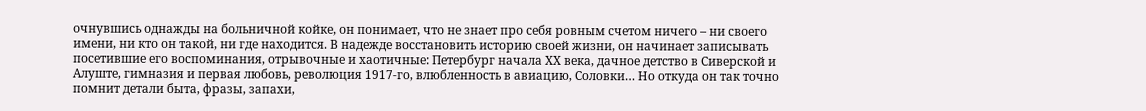очнувшись однажды на больничной койке, он понимает, что не знает про себя ровным счетом ничего – ни своего имени, ни кто он такой, ни где находится. В надежде восстановить историю своей жизни, он начинает записывать посетившие его воспоминания, отрывочные и хаотичные: Петербург начала ХХ века, дачное детство в Сиверской и Алуште, гимназия и первая любовь, революция 1917-го, влюбленность в авиацию, Соловки… Но откуда он так точно помнит детали быта, фразы, запахи,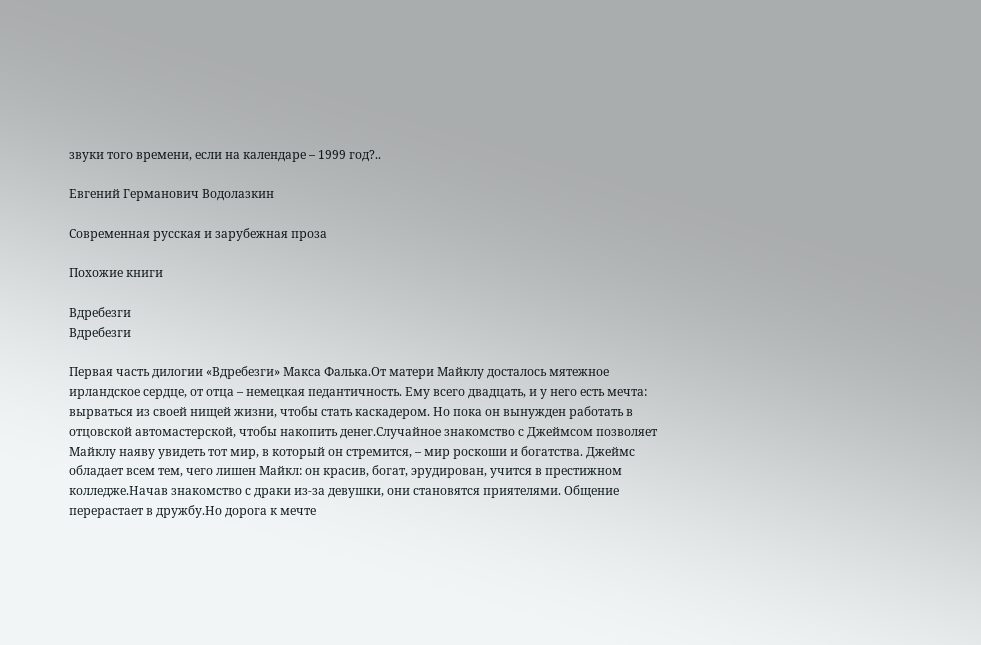звуки того времени, если на календаре – 1999 год?..

Евгений Германович Водолазкин

Современная русская и зарубежная проза

Похожие книги

Вдребезги
Вдребезги

Первая часть дилогии «Вдребезги» Макса Фалька.От матери Майклу досталось мятежное ирландское сердце, от отца – немецкая педантичность. Ему всего двадцать, и у него есть мечта: вырваться из своей нищей жизни, чтобы стать каскадером. Но пока он вынужден работать в отцовской автомастерской, чтобы накопить денег.Случайное знакомство с Джеймсом позволяет Майклу наяву увидеть тот мир, в который он стремится, – мир роскоши и богатства. Джеймс обладает всем тем, чего лишен Майкл: он красив, богат, эрудирован, учится в престижном колледже.Начав знакомство с драки из-за девушки, они становятся приятелями. Общение перерастает в дружбу.Но дорога к мечте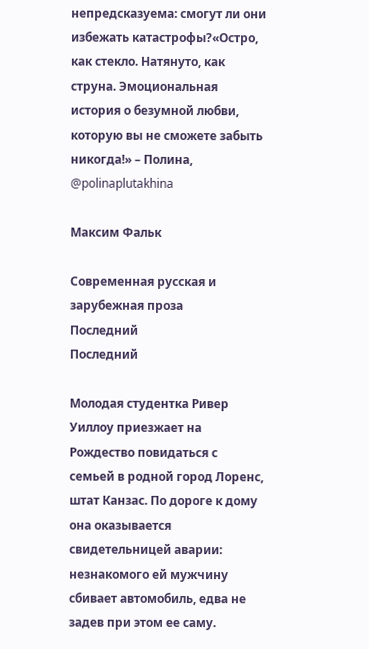непредсказуема: смогут ли они избежать катастрофы?«Остро, как стекло. Натянуто, как струна. Эмоциональная история о безумной любви, которую вы не сможете забыть никогда!» – Полина, @polinaplutakhina

Максим Фальк

Современная русская и зарубежная проза
Последний
Последний

Молодая студентка Ривер Уиллоу приезжает на Рождество повидаться с семьей в родной город Лоренс, штат Канзас. По дороге к дому она оказывается свидетельницей аварии: незнакомого ей мужчину сбивает автомобиль, едва не задев при этом ее саму.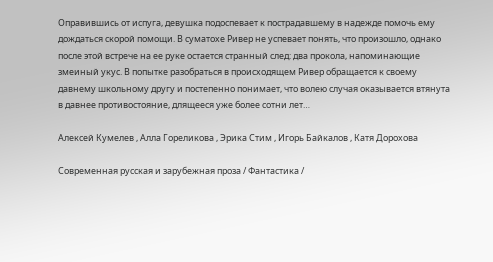Оправившись от испуга, девушка подоспевает к пострадавшему в надежде помочь ему дождаться скорой помощи. В суматохе Ривер не успевает понять, что произошло, однако после этой встрече на ее руке остается странный след: два прокола, напоминающие змеиный укус. В попытке разобраться в происходящем Ривер обращается к своему давнему школьному другу и постепенно понимает, что волею случая оказывается втянута в давнее противостояние, длящееся уже более сотни лет…

Алексей Кумелев , Алла Гореликова , Эрика Стим , Игорь Байкалов , Катя Дорохова

Современная русская и зарубежная проза / Фантастика /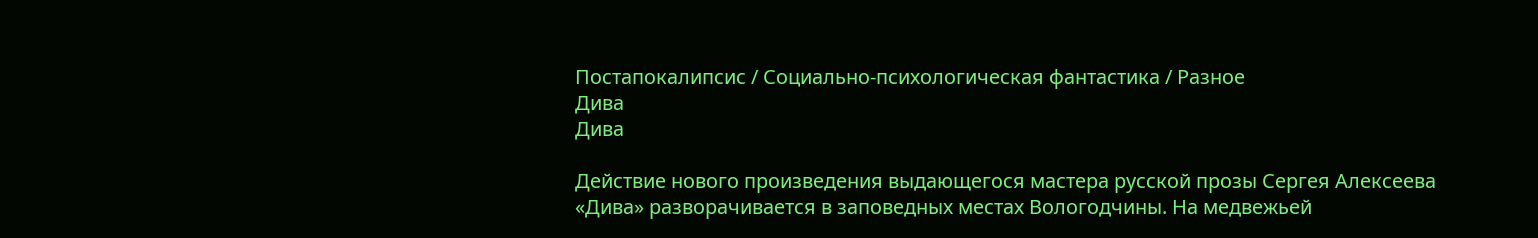Постапокалипсис / Социально-психологическая фантастика / Разное
Дива
Дива

Действие нового произведения выдающегося мастера русской прозы Сергея Алексеева «Дива» разворачивается в заповедных местах Вологодчины. На медвежьей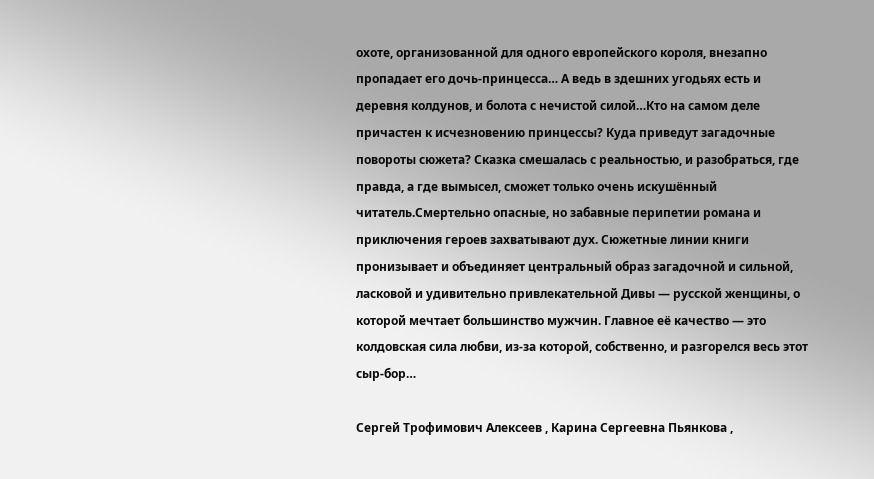охоте, организованной для одного европейского короля, внезапно пропадает его дочь-принцесса… А ведь в здешних угодьях есть и деревня колдунов, и болота с нечистой силой…Кто на самом деле причастен к исчезновению принцессы? Куда приведут загадочные повороты сюжета? Сказка смешалась с реальностью, и разобраться, где правда, а где вымысел, сможет только очень искушённый читатель.Смертельно опасные, но забавные перипетии романа и приключения героев захватывают дух. Сюжетные линии книги пронизывает и объединяет центральный образ загадочной и сильной, ласковой и удивительно привлекательной Дивы — русской женщины, о которой мечтает большинство мужчин. Главное её качество — это колдовская сила любви, из-за которой, собственно, и разгорелся весь этот сыр-бор…

Сергей Трофимович Алексеев , Карина Сергеевна Пьянкова ,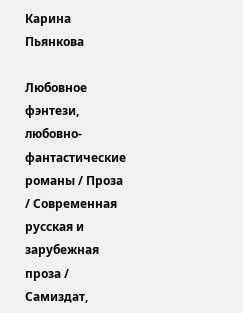Карина Пьянкова

Любовное фэнтези, любовно-фантастические романы / Проза / Современная русская и зарубежная проза / Самиздат,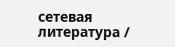сетевая литература /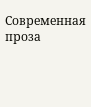Современная проза